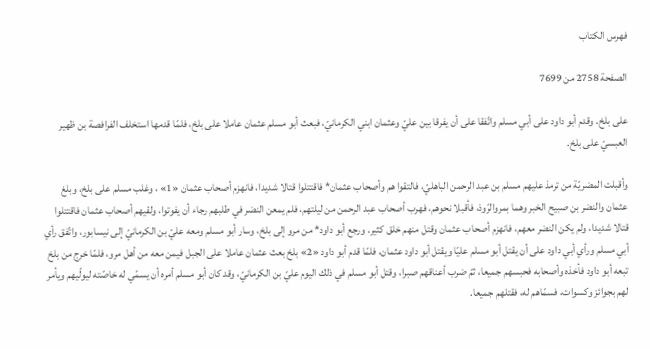فهرس الكتاب

الصفحة 2758 من 7699

على بلخ. وقدم أبو داود على أبي مسلم واتّفقا على أن يفرقا بين عليّ وعثمان ابني الكرمانيّ، فبعث أبو مسلم عثمان عاملا على بلخ، فلمّا قدمها استخلف الفرافصة بن ظهير العبسيّ على بلخ.

وأقبلت المضريّة من ترمذ عليهم مسلم بن عبد الرحمن الباهليّ، فالتقوا هم وأصحاب عثمان* فاقتتلوا قتالا شديدا، فانهزم أصحاب عثمان «1» ، وغلب مسلم على بلخ، وبلغ عثمان والنضر بن صبيح الخبر وهما بمروالرّوذ، فأقبلا نحوهم، فهرب أصحاب عبد الرحمن من ليلتهم، فلم يمعن النضر في طلبهم رجاء أن يفوتوا، ولقيهم أصحاب عثمان فاقتتلوا قتالا شديدا، ولم يكن النضر معهم، فانهزم أصحاب عثمان وقتل منهم خلق كثير. ورجع أبو داود* من مرو إلى بلخ، وسار أبو مسلم ومعه عليّ بن الكرمانيّ إلى نيسابور، واتّفق رأي أبي مسلم ورأي أبي داود على أن يقتل أبو مسلم عليّا ويقتل أبو داود عثمان، فلمّا قدم أبو داود «2» بلخ بعث عثمان عاملا على الجبل فيمن معه من أهل مرو، فلمّا خرج من بلخ تبعه أبو داود فأخذه وأصحابه فحبسهم جميعا، ثمّ ضرب أعناقهم صبرا، وقتل أبو مسلم في ذلك اليوم عليّ بن الكرمانيّ، وقد كان أبو مسلم أمره أن يسمّي له خاصّته ليولّيهم ويأمر لهم بجوائز وكسوات، فسمّاهم له، فقتلهم جميعا.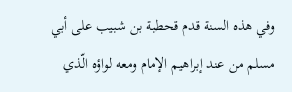وفي هذه السنة قدم قحطبة بن شبيب على أبي مسلم من عند إبراهيم الإمام ومعه لواؤه الّذي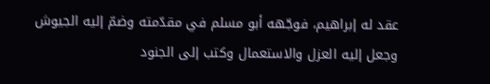عقد له إبراهيم، فوجّهه أبو مسلم في مقدّمته وضمّ إليه الجيوش وجعل إليه العزل والاستعمال وكتب إلى الجنود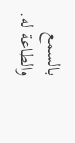بالسمع والطاعة له.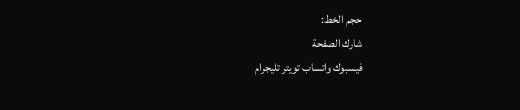حجم الخط:
شارك الصفحة
فيسبوك واتساب تويتر تليجرام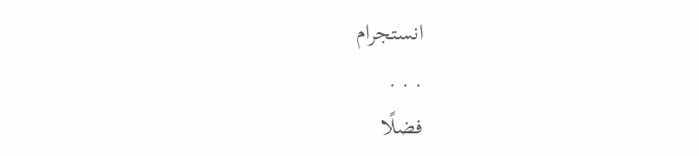انستجرام
. . .
فضلًا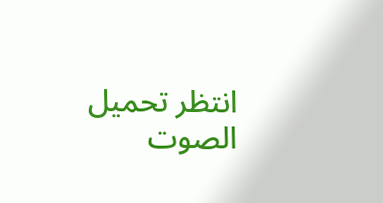انتظر تحميل الصوت